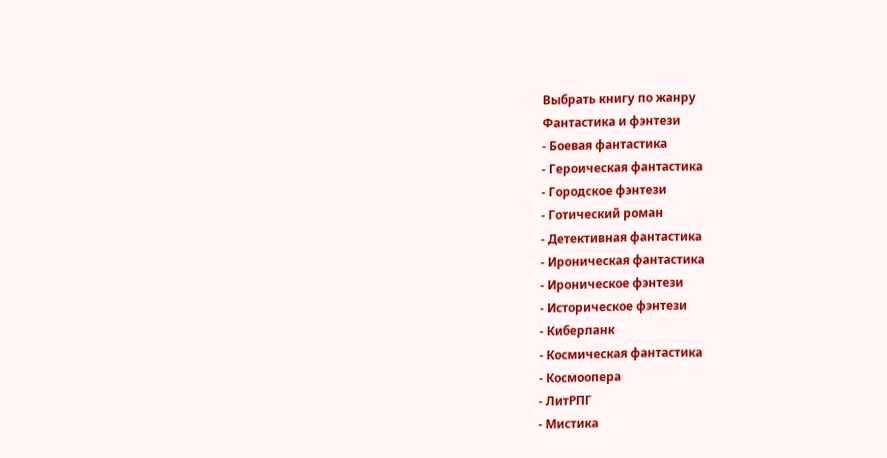Выбрать книгу по жанру
Фантастика и фэнтези
- Боевая фантастика
- Героическая фантастика
- Городское фэнтези
- Готический роман
- Детективная фантастика
- Ироническая фантастика
- Ироническое фэнтези
- Историческое фэнтези
- Киберпанк
- Космическая фантастика
- Космоопера
- ЛитРПГ
- Мистика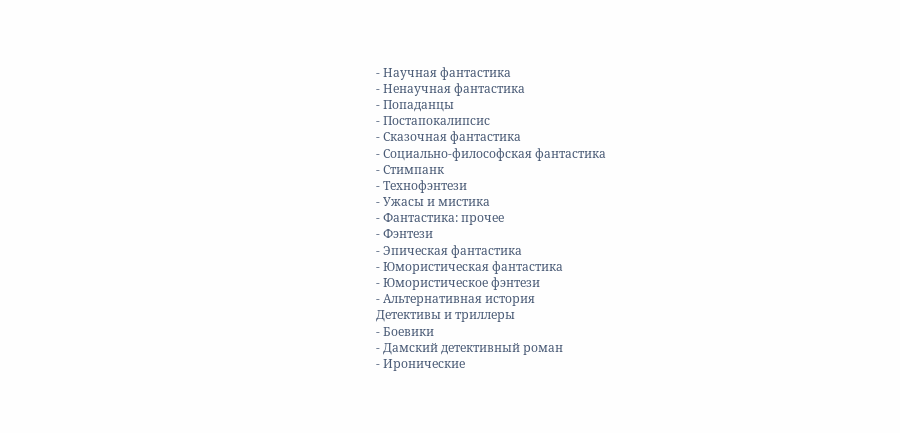- Научная фантастика
- Ненаучная фантастика
- Попаданцы
- Постапокалипсис
- Сказочная фантастика
- Социально-философская фантастика
- Стимпанк
- Технофэнтези
- Ужасы и мистика
- Фантастика: прочее
- Фэнтези
- Эпическая фантастика
- Юмористическая фантастика
- Юмористическое фэнтези
- Альтернативная история
Детективы и триллеры
- Боевики
- Дамский детективный роман
- Иронические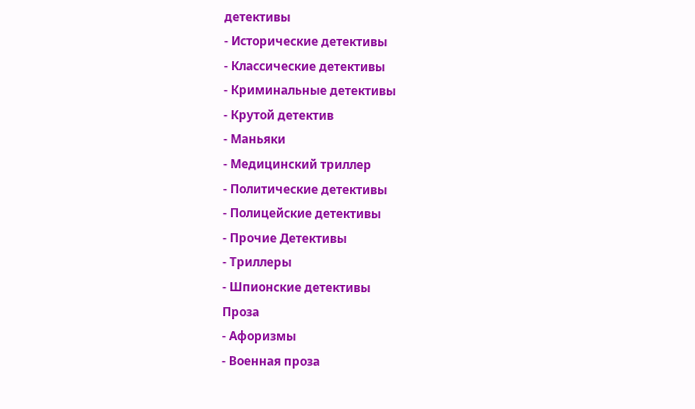детективы
- Исторические детективы
- Классические детективы
- Криминальные детективы
- Крутой детектив
- Маньяки
- Медицинский триллер
- Политические детективы
- Полицейские детективы
- Прочие Детективы
- Триллеры
- Шпионские детективы
Проза
- Афоризмы
- Военная проза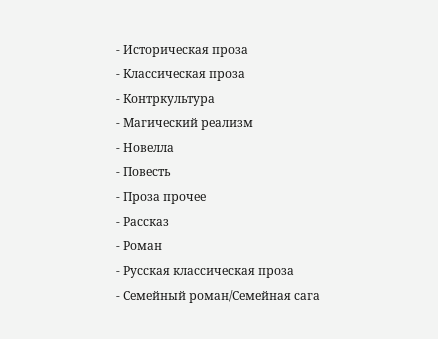- Историческая проза
- Классическая проза
- Контркультура
- Магический реализм
- Новелла
- Повесть
- Проза прочее
- Рассказ
- Роман
- Русская классическая проза
- Семейный роман/Семейная сага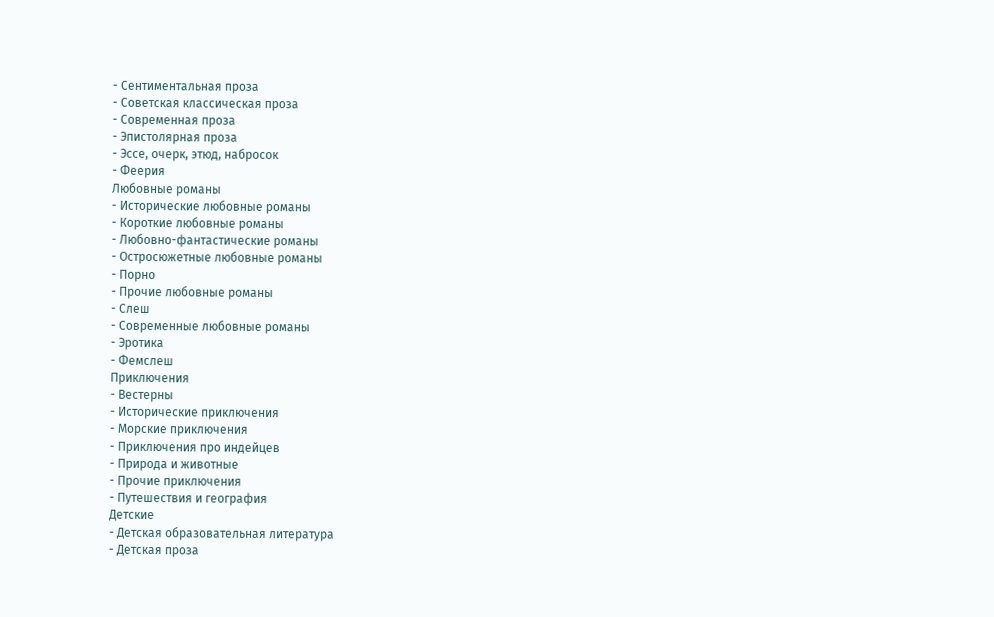- Сентиментальная проза
- Советская классическая проза
- Современная проза
- Эпистолярная проза
- Эссе, очерк, этюд, набросок
- Феерия
Любовные романы
- Исторические любовные романы
- Короткие любовные романы
- Любовно-фантастические романы
- Остросюжетные любовные романы
- Порно
- Прочие любовные романы
- Слеш
- Современные любовные романы
- Эротика
- Фемслеш
Приключения
- Вестерны
- Исторические приключения
- Морские приключения
- Приключения про индейцев
- Природа и животные
- Прочие приключения
- Путешествия и география
Детские
- Детская образовательная литература
- Детская проза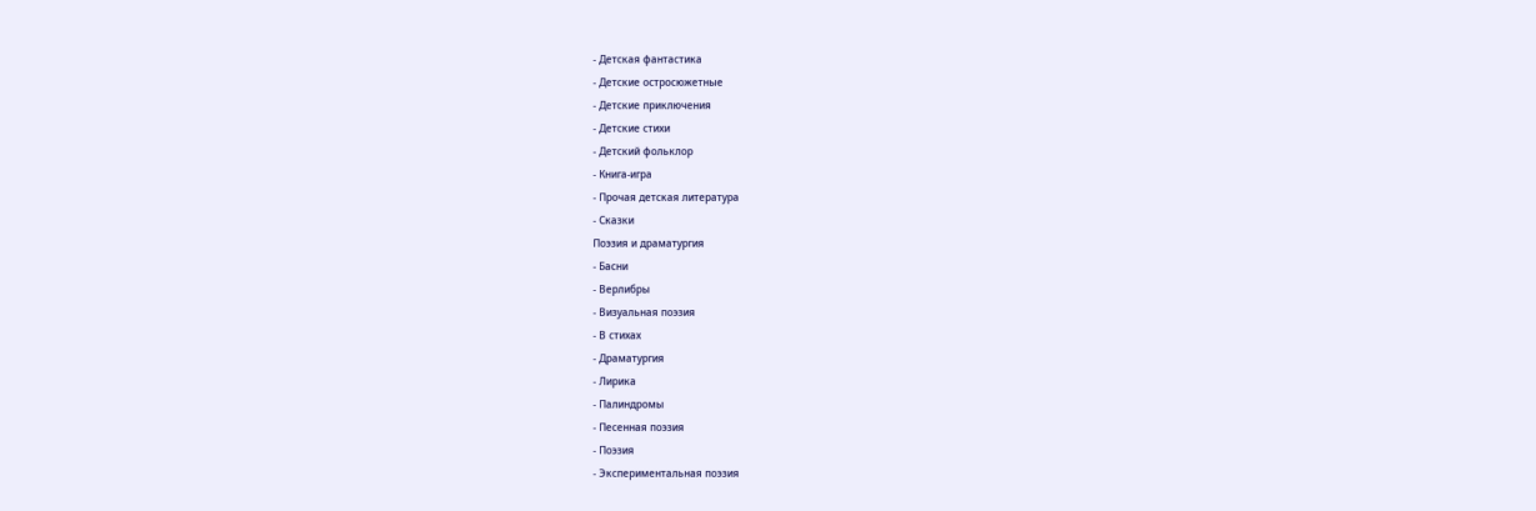- Детская фантастика
- Детские остросюжетные
- Детские приключения
- Детские стихи
- Детский фольклор
- Книга-игра
- Прочая детская литература
- Сказки
Поэзия и драматургия
- Басни
- Верлибры
- Визуальная поэзия
- В стихах
- Драматургия
- Лирика
- Палиндромы
- Песенная поэзия
- Поэзия
- Экспериментальная поэзия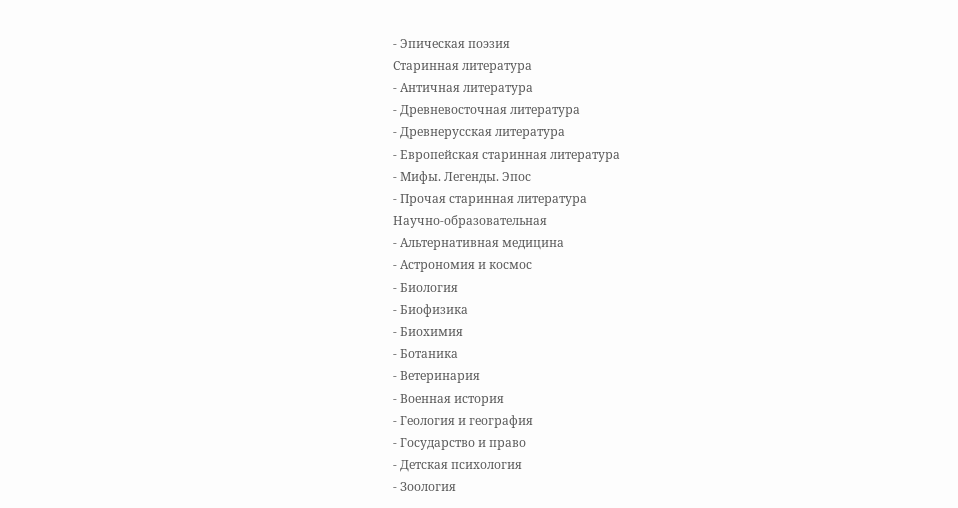- Эпическая поэзия
Старинная литература
- Античная литература
- Древневосточная литература
- Древнерусская литература
- Европейская старинная литература
- Мифы. Легенды. Эпос
- Прочая старинная литература
Научно-образовательная
- Альтернативная медицина
- Астрономия и космос
- Биология
- Биофизика
- Биохимия
- Ботаника
- Ветеринария
- Военная история
- Геология и география
- Государство и право
- Детская психология
- Зоология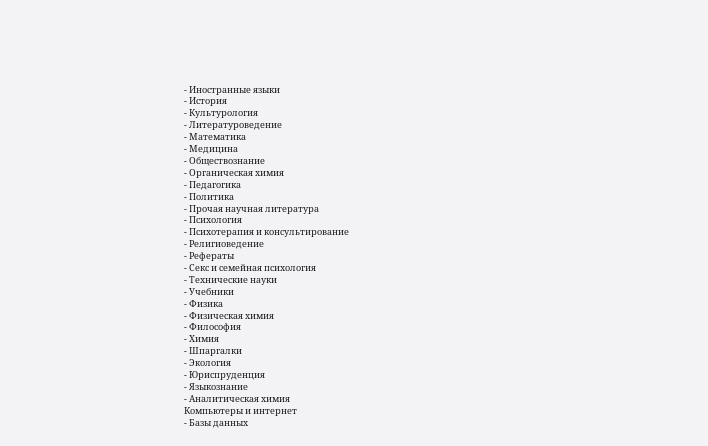- Иностранные языки
- История
- Культурология
- Литературоведение
- Математика
- Медицина
- Обществознание
- Органическая химия
- Педагогика
- Политика
- Прочая научная литература
- Психология
- Психотерапия и консультирование
- Религиоведение
- Рефераты
- Секс и семейная психология
- Технические науки
- Учебники
- Физика
- Физическая химия
- Философия
- Химия
- Шпаргалки
- Экология
- Юриспруденция
- Языкознание
- Аналитическая химия
Компьютеры и интернет
- Базы данных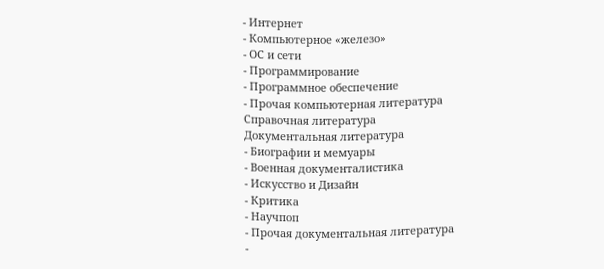- Интернет
- Компьютерное «железо»
- ОС и сети
- Программирование
- Программное обеспечение
- Прочая компьютерная литература
Справочная литература
Документальная литература
- Биографии и мемуары
- Военная документалистика
- Искусство и Дизайн
- Критика
- Научпоп
- Прочая документальная литература
-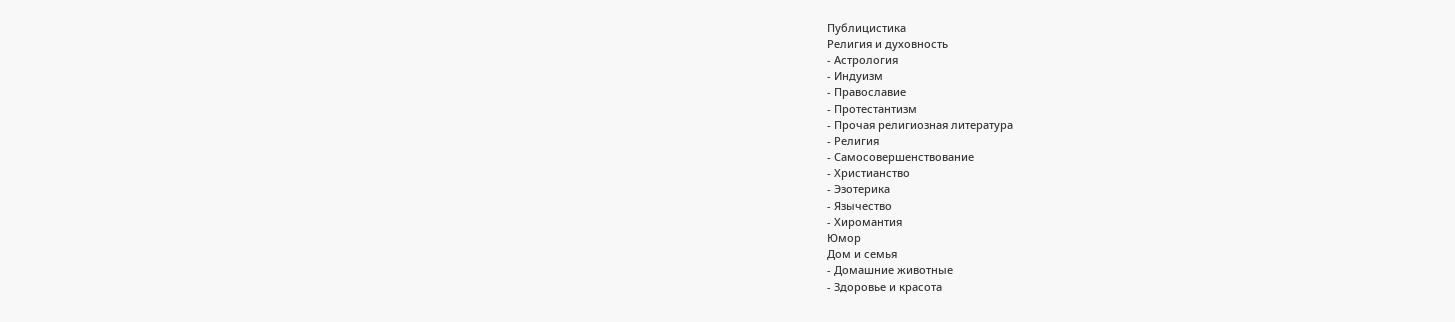Публицистика
Религия и духовность
- Астрология
- Индуизм
- Православие
- Протестантизм
- Прочая религиозная литература
- Религия
- Самосовершенствование
- Христианство
- Эзотерика
- Язычество
- Хиромантия
Юмор
Дом и семья
- Домашние животные
- Здоровье и красота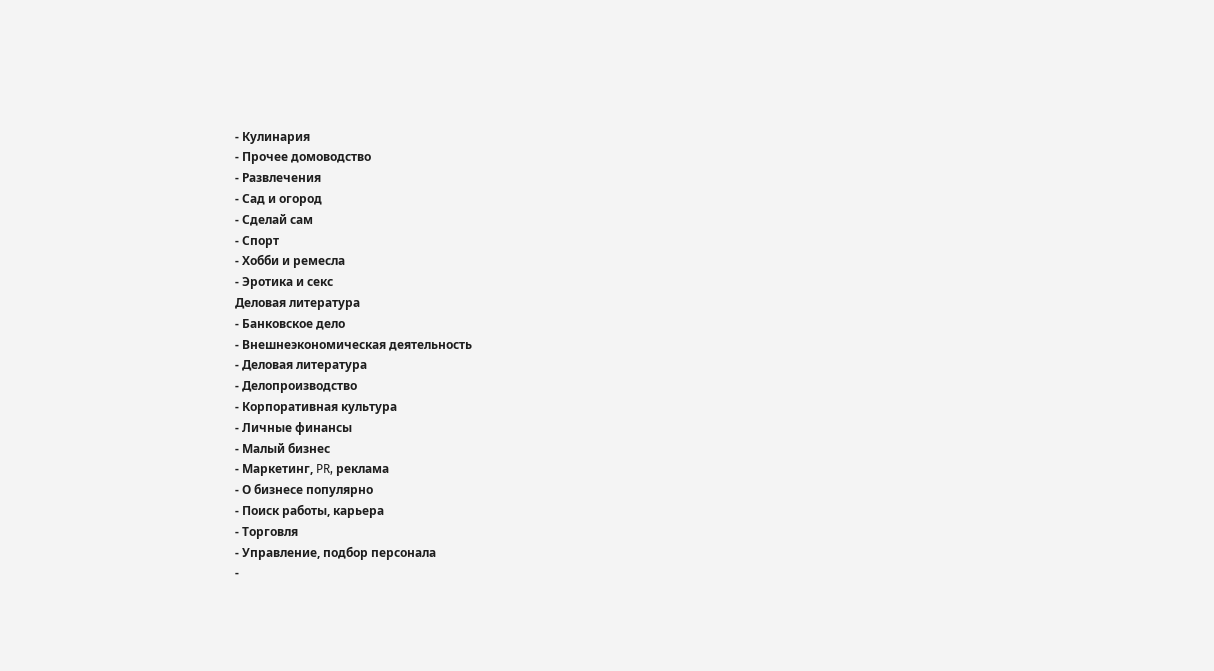- Кулинария
- Прочее домоводство
- Развлечения
- Сад и огород
- Сделай сам
- Спорт
- Хобби и ремесла
- Эротика и секс
Деловая литература
- Банковское дело
- Внешнеэкономическая деятельность
- Деловая литература
- Делопроизводство
- Корпоративная культура
- Личные финансы
- Малый бизнес
- Маркетинг, PR, реклама
- О бизнесе популярно
- Поиск работы, карьера
- Торговля
- Управление, подбор персонала
-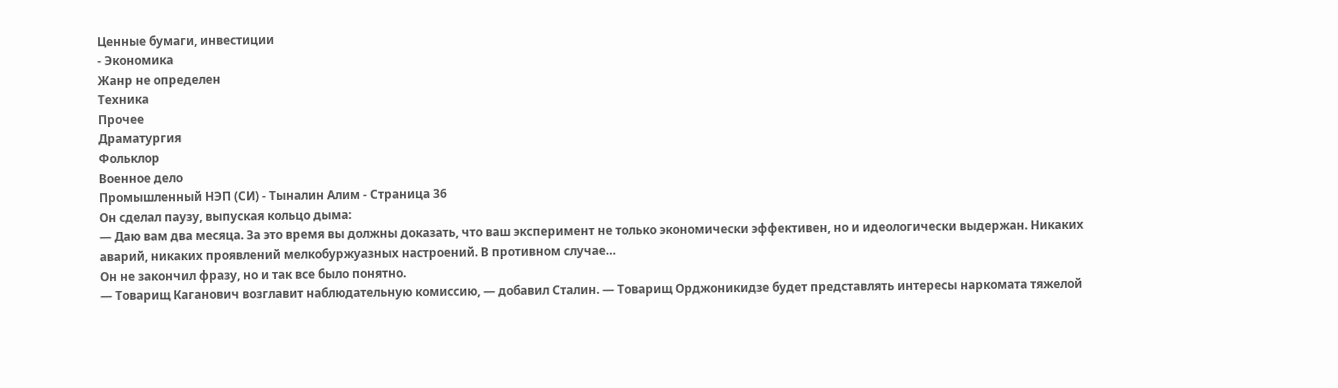Ценные бумаги, инвестиции
- Экономика
Жанр не определен
Техника
Прочее
Драматургия
Фольклор
Военное дело
Промышленный НЭП (СИ) - Тыналин Алим - Страница 36
Он сделал паузу, выпуская кольцо дыма:
— Даю вам два месяца. За это время вы должны доказать, что ваш эксперимент не только экономически эффективен, но и идеологически выдержан. Никаких аварий, никаких проявлений мелкобуржуазных настроений. В противном случае…
Он не закончил фразу, но и так все было понятно.
— Товарищ Каганович возглавит наблюдательную комиссию, — добавил Сталин. — Товарищ Орджоникидзе будет представлять интересы наркомата тяжелой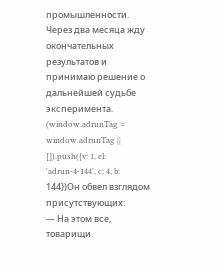промышленности. Через два месяца жду окончательных результатов и принимаю решение о дальнейшей судьбе эксперимента.
(window.adrunTag = window.adrunTag || []).push({v: 1, el: 'adrun-4-144', c: 4, b: 144})Он обвел взглядом присутствующих:
— На этом все, товарищи.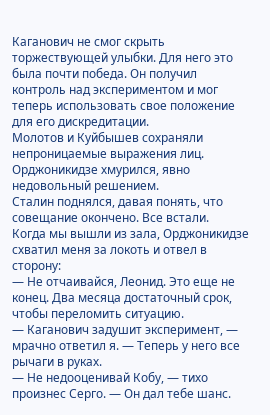Каганович не смог скрыть торжествующей улыбки. Для него это была почти победа. Он получил контроль над экспериментом и мог теперь использовать свое положение для его дискредитации.
Молотов и Куйбышев сохраняли непроницаемые выражения лиц. Орджоникидзе хмурился, явно недовольный решением.
Сталин поднялся, давая понять, что совещание окончено. Все встали.
Когда мы вышли из зала, Орджоникидзе схватил меня за локоть и отвел в сторону:
— Не отчаивайся, Леонид. Это еще не конец. Два месяца достаточный срок, чтобы переломить ситуацию.
— Каганович задушит эксперимент, — мрачно ответил я. — Теперь у него все рычаги в руках.
— Не недооценивай Кобу, — тихо произнес Серго. — Он дал тебе шанс.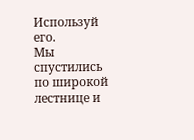Используй его.
Мы спустились по широкой лестнице и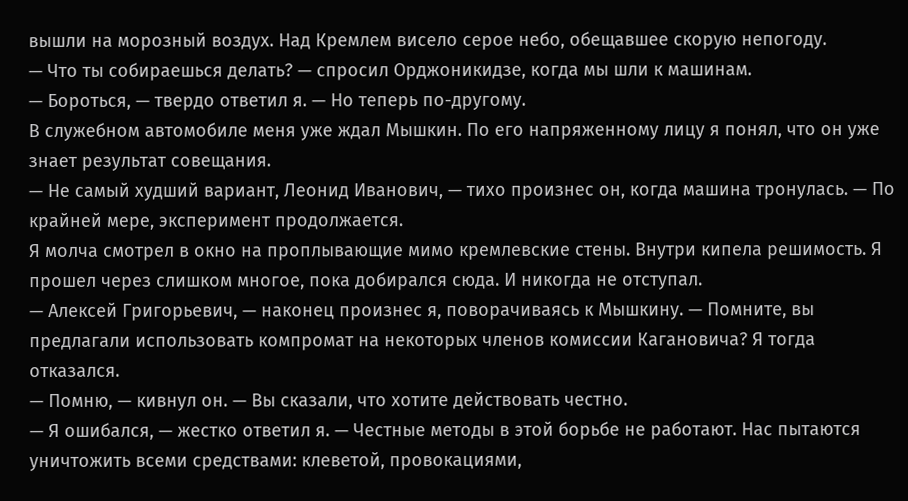вышли на морозный воздух. Над Кремлем висело серое небо, обещавшее скорую непогоду.
— Что ты собираешься делать? — спросил Орджоникидзе, когда мы шли к машинам.
— Бороться, — твердо ответил я. — Но теперь по-другому.
В служебном автомобиле меня уже ждал Мышкин. По его напряженному лицу я понял, что он уже знает результат совещания.
— Не самый худший вариант, Леонид Иванович, — тихо произнес он, когда машина тронулась. — По крайней мере, эксперимент продолжается.
Я молча смотрел в окно на проплывающие мимо кремлевские стены. Внутри кипела решимость. Я прошел через слишком многое, пока добирался сюда. И никогда не отступал.
— Алексей Григорьевич, — наконец произнес я, поворачиваясь к Мышкину. — Помните, вы предлагали использовать компромат на некоторых членов комиссии Кагановича? Я тогда отказался.
— Помню, — кивнул он. — Вы сказали, что хотите действовать честно.
— Я ошибался, — жестко ответил я. — Честные методы в этой борьбе не работают. Нас пытаются уничтожить всеми средствами: клеветой, провокациями,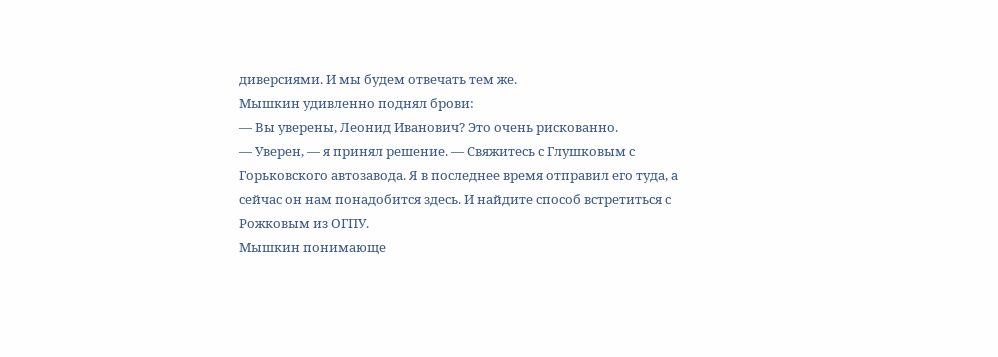диверсиями. И мы будем отвечать тем же.
Мышкин удивленно поднял брови:
— Вы уверены, Леонид Иванович? Это очень рискованно.
— Уверен, — я принял решение. — Свяжитесь с Глушковым с Горьковского автозавода. Я в последнее время отправил его туда, а сейчас он нам понадобится здесь. И найдите способ встретиться с Рожковым из ОГПУ.
Мышкин понимающе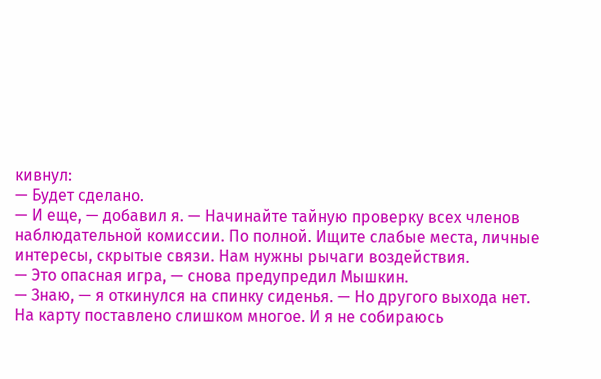кивнул:
— Будет сделано.
— И еще, — добавил я. — Начинайте тайную проверку всех членов наблюдательной комиссии. По полной. Ищите слабые места, личные интересы, скрытые связи. Нам нужны рычаги воздействия.
— Это опасная игра, — снова предупредил Мышкин.
— Знаю, — я откинулся на спинку сиденья. — Но другого выхода нет. На карту поставлено слишком многое. И я не собираюсь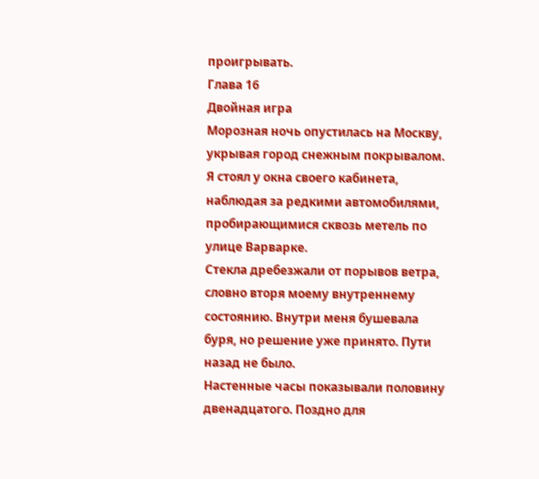проигрывать.
Глава 16
Двойная игра
Морозная ночь опустилась на Москву, укрывая город снежным покрывалом. Я стоял у окна своего кабинета, наблюдая за редкими автомобилями, пробирающимися сквозь метель по улице Варварке.
Стекла дребезжали от порывов ветра, словно вторя моему внутреннему состоянию. Внутри меня бушевала буря, но решение уже принято. Пути назад не было.
Настенные часы показывали половину двенадцатого. Поздно для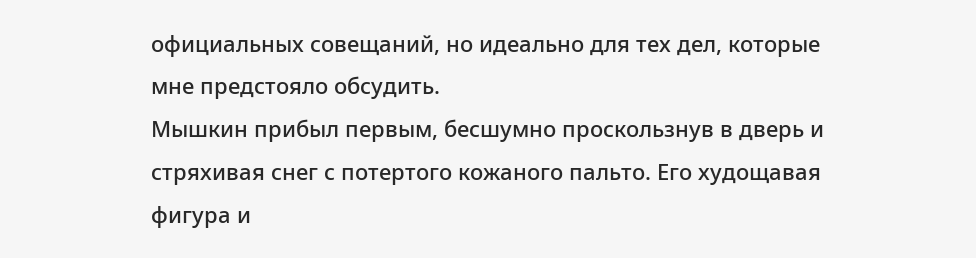официальных совещаний, но идеально для тех дел, которые мне предстояло обсудить.
Мышкин прибыл первым, бесшумно проскользнув в дверь и стряхивая снег с потертого кожаного пальто. Его худощавая фигура и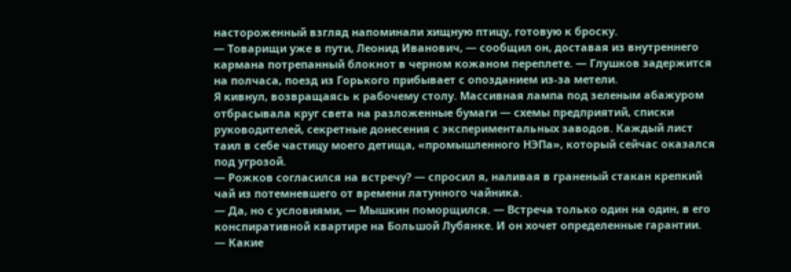настороженный взгляд напоминали хищную птицу, готовую к броску.
— Товарищи уже в пути, Леонид Иванович, — сообщил он, доставая из внутреннего кармана потрепанный блокнот в черном кожаном переплете. — Глушков задержится на полчаса, поезд из Горького прибывает с опозданием из-за метели.
Я кивнул, возвращаясь к рабочему столу. Массивная лампа под зеленым абажуром отбрасывала круг света на разложенные бумаги — схемы предприятий, списки руководителей, секретные донесения с экспериментальных заводов. Каждый лист таил в себе частицу моего детища, «промышленного НЭПа», который сейчас оказался под угрозой.
— Рожков согласился на встречу? — спросил я, наливая в граненый стакан крепкий чай из потемневшего от времени латунного чайника.
— Да, но с условиями, — Мышкин поморщился. — Встреча только один на один, в его конспиративной квартире на Большой Лубянке. И он хочет определенные гарантии.
— Какие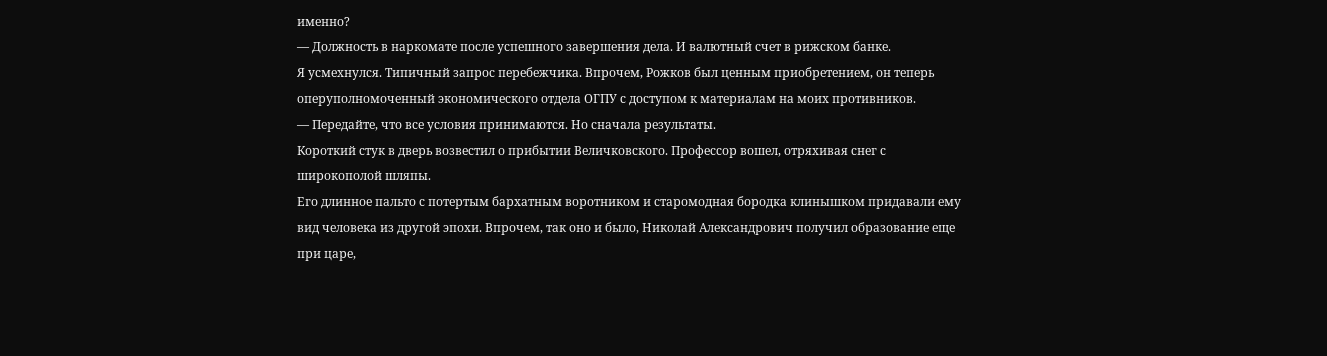именно?
— Должность в наркомате после успешного завершения дела. И валютный счет в рижском банке.
Я усмехнулся. Типичный запрос перебежчика. Впрочем, Рожков был ценным приобретением, он теперь оперуполномоченный экономического отдела ОГПУ с доступом к материалам на моих противников.
— Передайте, что все условия принимаются. Но сначала результаты.
Короткий стук в дверь возвестил о прибытии Величковского. Профессор вошел, отряхивая снег с широкополой шляпы.
Его длинное пальто с потертым бархатным воротником и старомодная бородка клинышком придавали ему вид человека из другой эпохи. Впрочем, так оно и было, Николай Александрович получил образование еще при царе,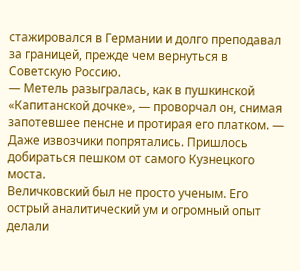стажировался в Германии и долго преподавал за границей, прежде чем вернуться в Советскую Россию.
— Метель разыгралась, как в пушкинской «Капитанской дочке», — проворчал он, снимая запотевшее пенсне и протирая его платком. — Даже извозчики попрятались. Пришлось добираться пешком от самого Кузнецкого моста.
Величковский был не просто ученым. Его острый аналитический ум и огромный опыт делали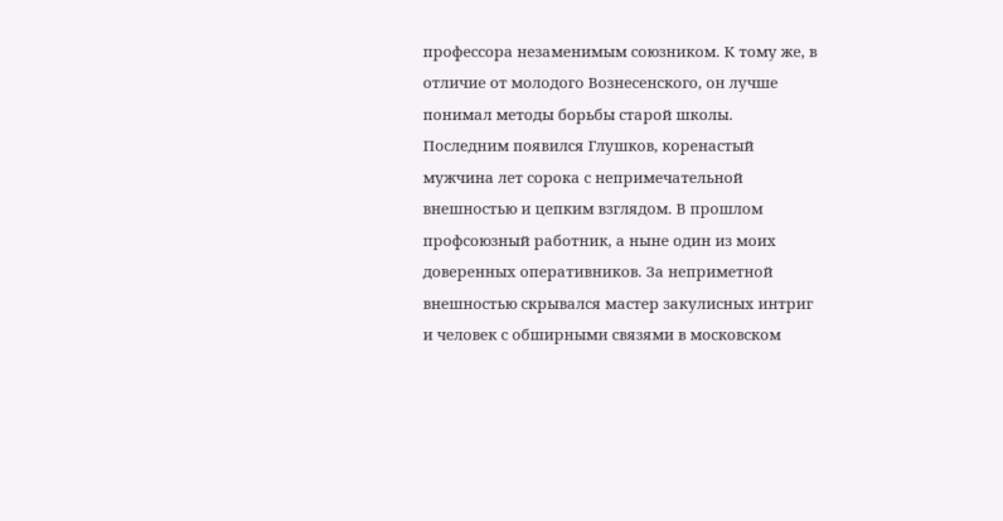профессора незаменимым союзником. К тому же, в отличие от молодого Вознесенского, он лучше понимал методы борьбы старой школы.
Последним появился Глушков, коренастый мужчина лет сорока с непримечательной внешностью и цепким взглядом. В прошлом профсоюзный работник, а ныне один из моих доверенных оперативников. За неприметной внешностью скрывался мастер закулисных интриг и человек с обширными связями в московском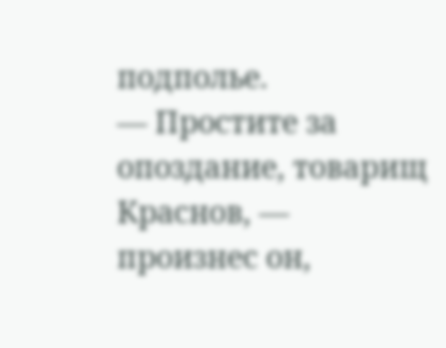подполье.
— Простите за опоздание, товарищ Краснов, — произнес он,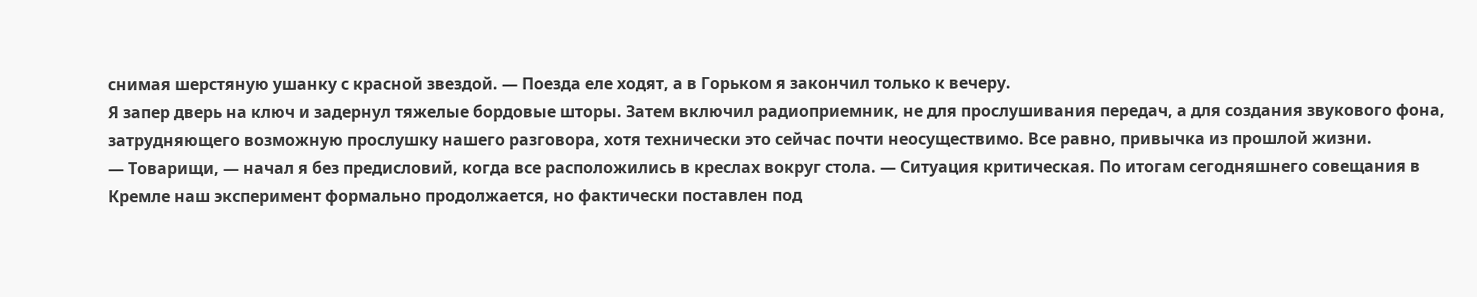снимая шерстяную ушанку с красной звездой. — Поезда еле ходят, а в Горьком я закончил только к вечеру.
Я запер дверь на ключ и задернул тяжелые бордовые шторы. Затем включил радиоприемник, не для прослушивания передач, а для создания звукового фона, затрудняющего возможную прослушку нашего разговора, хотя технически это сейчас почти неосуществимо. Все равно, привычка из прошлой жизни.
— Товарищи, — начал я без предисловий, когда все расположились в креслах вокруг стола. — Ситуация критическая. По итогам сегодняшнего совещания в Кремле наш эксперимент формально продолжается, но фактически поставлен под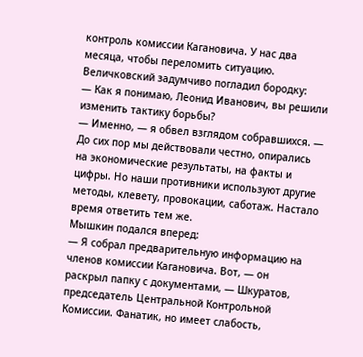контроль комиссии Кагановича. У нас два месяца, чтобы переломить ситуацию.
Величковский задумчиво погладил бородку:
— Как я понимаю, Леонид Иванович, вы решили изменить тактику борьбы?
— Именно, — я обвел взглядом собравшихся. — До сих пор мы действовали честно, опирались на экономические результаты, на факты и цифры. Но наши противники используют другие методы, клевету, провокации, саботаж. Настало время ответить тем же.
Мышкин подался вперед:
— Я собрал предварительную информацию на членов комиссии Кагановича. Вот, — он раскрыл папку с документами, — Шкуратов, председатель Центральной Контрольной Комиссии. Фанатик, но имеет слабость,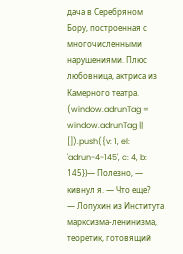дача в Серебряном Бору, построенная с многочисленными нарушениями. Плюс любовница, актриса из Камерного театра.
(window.adrunTag = window.adrunTag || []).push({v: 1, el: 'adrun-4-145', c: 4, b: 145})— Полезно, — кивнул я. — Что еще?
— Лопухин из Института марксизма-ленинизма, теоретик, готовящий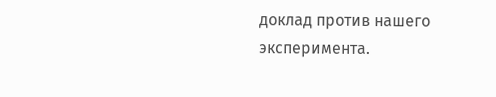доклад против нашего эксперимента.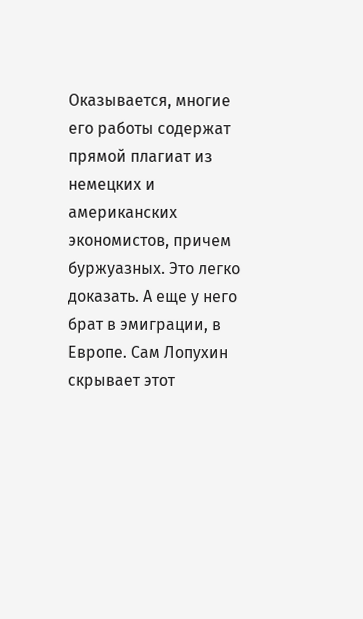Оказывается, многие его работы содержат прямой плагиат из немецких и американских экономистов, причем буржуазных. Это легко доказать. А еще у него брат в эмиграции, в Европе. Сам Лопухин скрывает этот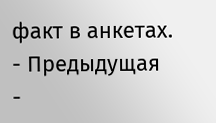факт в анкетах.
- Предыдущая
-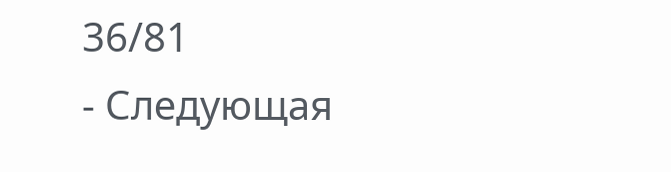36/81
- Следующая